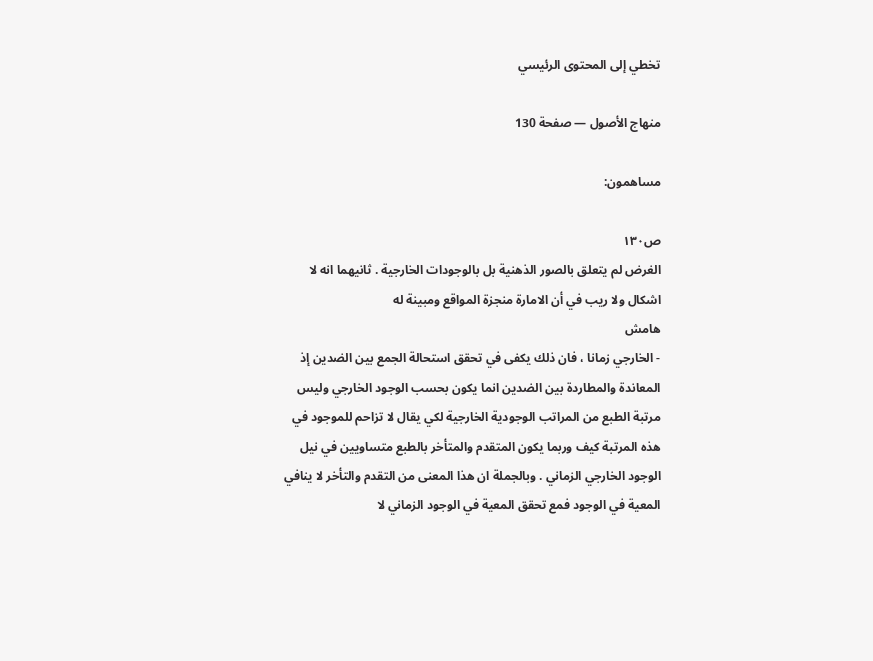تخطي إلى المحتوى الرئيسي

منهاج الأصول — صفحة 130

مساهمون:

ص١٣٠
الغرض لم يتعلق بالصور الذهنية بل بالوجودات الخارجية . ثانيهما انه لا اشكال ولا ريب في أن الامارة منجزة المواقع ومبينة له
هامش
- الخارجي زمانا ، فان ذلك يكفى في تحقق استحالة الجمع بين الضدين إذ المعاندة والمطاردة بين الضدين انما يكون بحسب الوجود الخارجي وليس مرتبة الطبع من المراتب الوجودية الخارجية لكي يقال لا تزاحم للموجود في هذه المرتبة كيف وربما يكون المتقدم والمتأخر بالطبع متساويين في نيل الوجود الخارجي الزماني . وبالجملة ان هذا المعنى من التقدم والتأخر لا ينافي المعية في الوجود فمع تحقق المعية في الوجود الزماني لا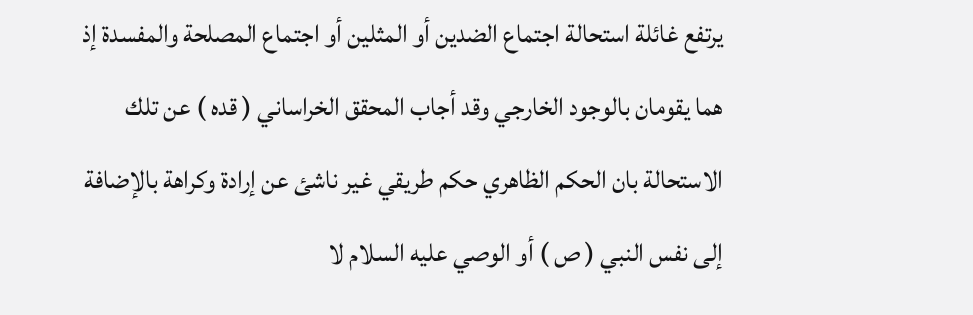يرتفع غائلة استحالة اجتماع الضدين أو المثلين أو اجتماع المصلحة والمفسدة إذ هما يقومان بالوجود الخارجي وقد أجاب المحقق الخراساني ( قده ) عن تلك الاستحالة بان الحكم الظاهري حكم طريقي غير ناشئ عن إرادة وكراهة بالإضافة إلى نفس النبي ( ص ) أو الوصي عليه السلام لا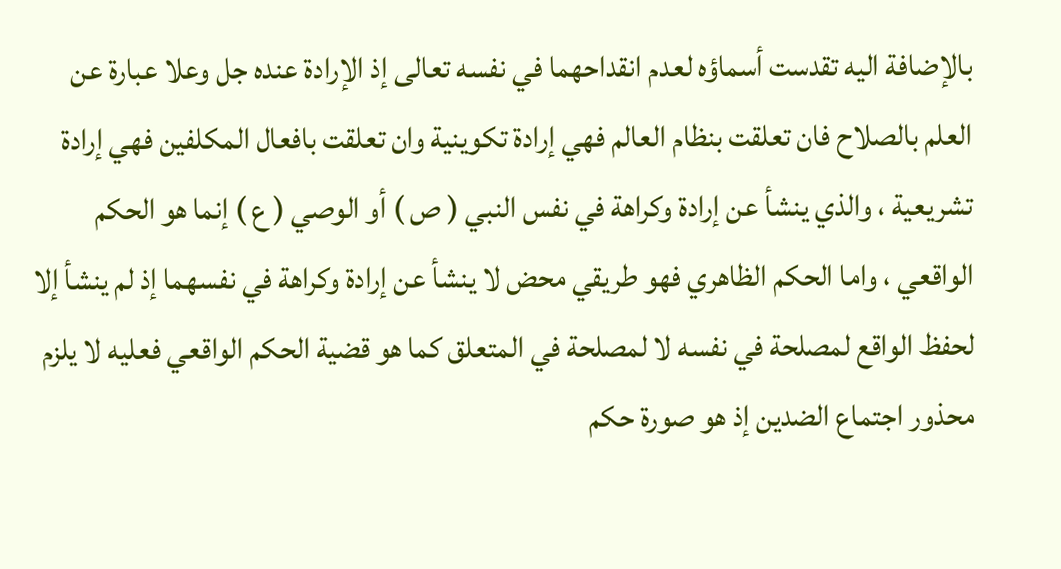بالإضافة اليه تقدست أسماؤه لعدم انقداحهما في نفسه تعالى إذ الإرادة عنده جل وعلا عبارة عن العلم بالصلاح فان تعلقت بنظام العالم فهي إرادة تكوينية وان تعلقت بافعال المكلفين فهي إرادة تشريعية ، والذي ينشأ عن إرادة وكراهة في نفس النبي ( ص ) أو الوصي ( ع ) إنما هو الحكم الواقعي ، واما الحكم الظاهري فهو طريقي محض لا ينشأ عن إرادة وكراهة في نفسهما إذ لم ينشأ إلا لحفظ الواقع لمصلحة في نفسه لا لمصلحة في المتعلق كما هو قضية الحكم الواقعي فعليه لا يلزم محذور اجتماع الضدين إذ هو صورة حكم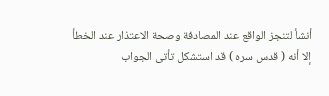أنشأ لتنجز الواقع عند المصادفة وصحة الاعتذار عند الخطأ إلا أنه ( قدس سره ) قد استشكل تأتى الجواب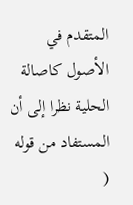المتقدم في الأصول كاصالة الحلية نظرا إلى أن المستفاد من قوله (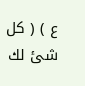ع ) ( كل شئ لك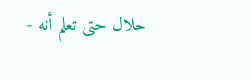حلال حتى تعلم أنه -